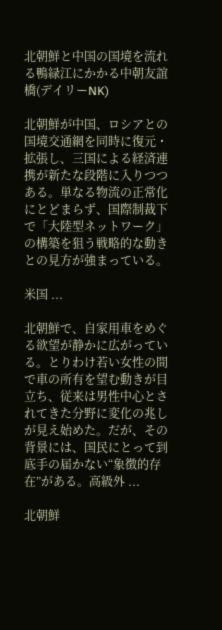北朝鮮と中国の国境を流れる鴨緑江にかかる中朝友誼橋(デイリーNK)

北朝鮮が中国、ロシアとの国境交通網を同時に復元・拡張し、三国による経済連携が新たな段階に入りつつある。単なる物流の正常化にとどまらず、国際制裁下で「大陸型ネットワーク」の構築を狙う戦略的な動きとの見方が強まっている。

米国 ...

北朝鮮で、自家用車をめぐる欲望が静かに広がっている。とりわけ若い女性の間で車の所有を望む動きが目立ち、従来は男性中心とされてきた分野に変化の兆しが見え始めた。だが、その背景には、国民にとって到底手の届かない“象徴的存在”がある。高級外 ...

北朝鮮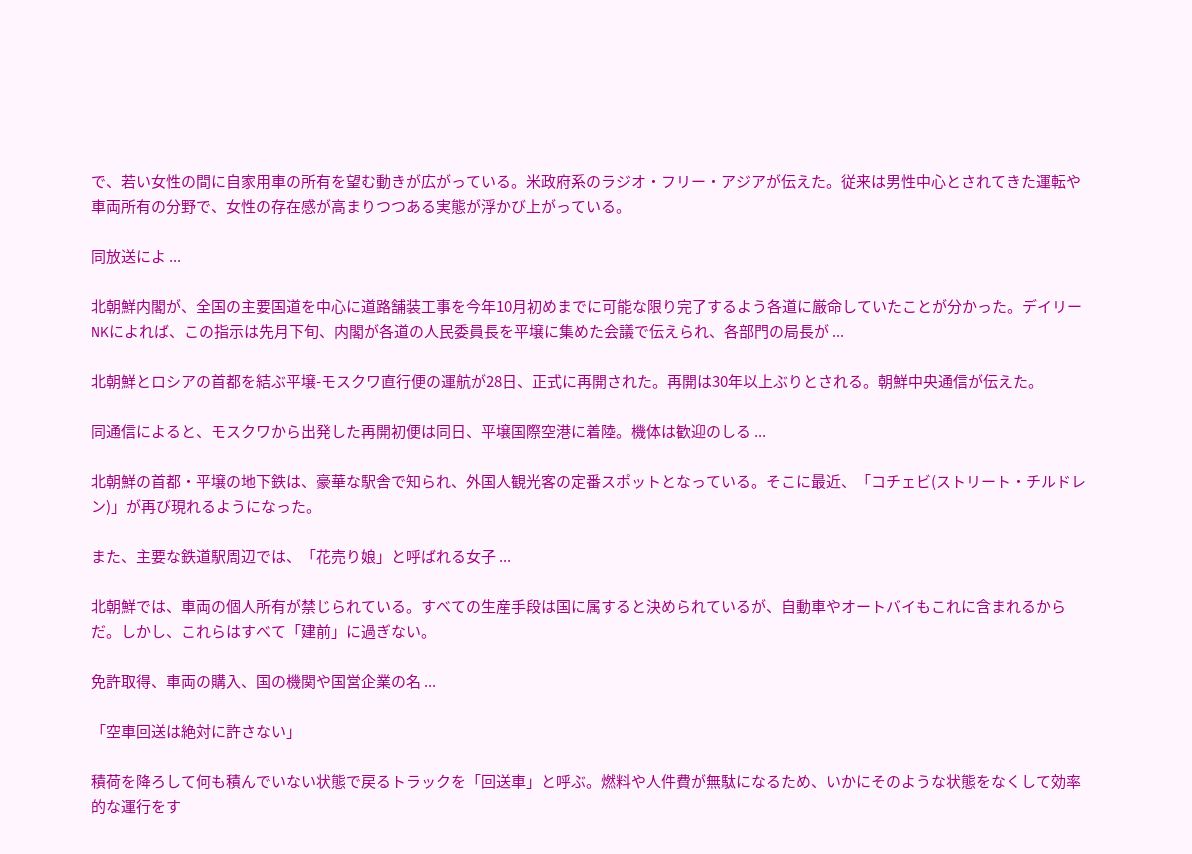で、若い女性の間に自家用車の所有を望む動きが広がっている。米政府系のラジオ・フリー・アジアが伝えた。従来は男性中心とされてきた運転や車両所有の分野で、女性の存在感が高まりつつある実態が浮かび上がっている。

同放送によ ...

北朝鮮内閣が、全国の主要国道を中心に道路舗装工事を今年10月初めまでに可能な限り完了するよう各道に厳命していたことが分かった。デイリーNKによれば、この指示は先月下旬、内閣が各道の人民委員長を平壌に集めた会議で伝えられ、各部門の局長が ...

北朝鮮とロシアの首都を結ぶ平壌-モスクワ直行便の運航が28日、正式に再開された。再開は30年以上ぶりとされる。朝鮮中央通信が伝えた。

同通信によると、モスクワから出発した再開初便は同日、平壌国際空港に着陸。機体は歓迎のしる ...

北朝鮮の首都・平壌の地下鉄は、豪華な駅舎で知られ、外国人観光客の定番スポットとなっている。そこに最近、「コチェビ(ストリート・チルドレン)」が再び現れるようになった。

また、主要な鉄道駅周辺では、「花売り娘」と呼ばれる女子 ...

北朝鮮では、車両の個人所有が禁じられている。すべての生産手段は国に属すると決められているが、自動車やオートバイもこれに含まれるからだ。しかし、これらはすべて「建前」に過ぎない。

免許取得、車両の購入、国の機関や国営企業の名 ...

「空車回送は絶対に許さない」

積荷を降ろして何も積んでいない状態で戻るトラックを「回送車」と呼ぶ。燃料や人件費が無駄になるため、いかにそのような状態をなくして効率的な運行をす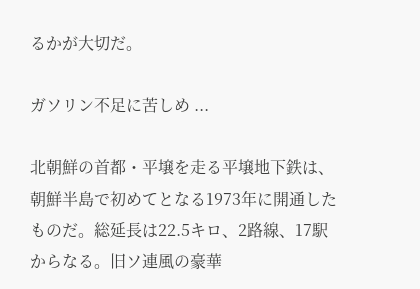るかが大切だ。

ガソリン不足に苦しめ ...

北朝鮮の首都・平壌を走る平壌地下鉄は、朝鮮半島で初めてとなる1973年に開通したものだ。総延長は22.5キロ、2路線、17駅からなる。旧ソ連風の豪華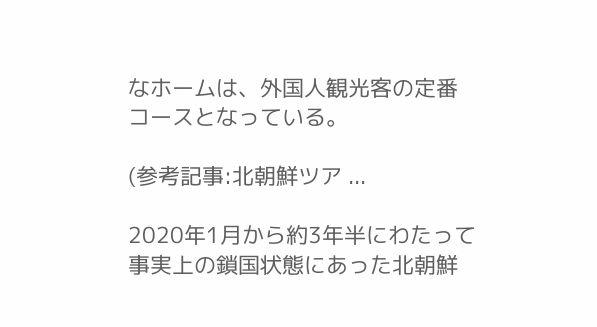なホームは、外国人観光客の定番コースとなっている。

(参考記事:北朝鮮ツア ...

2020年1月から約3年半にわたって事実上の鎖国状態にあった北朝鮮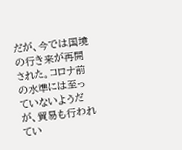だが、今では国境の行き来が再開された。コロナ前の水準には至っていないようだが、貿易も行われてい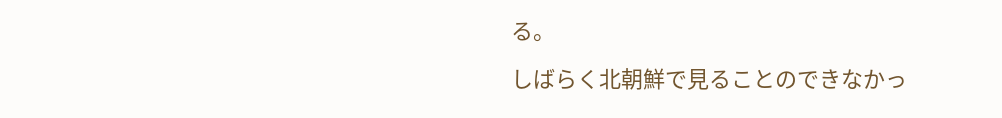る。

しばらく北朝鮮で見ることのできなかっ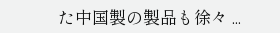た中国製の製品も徐々 ...